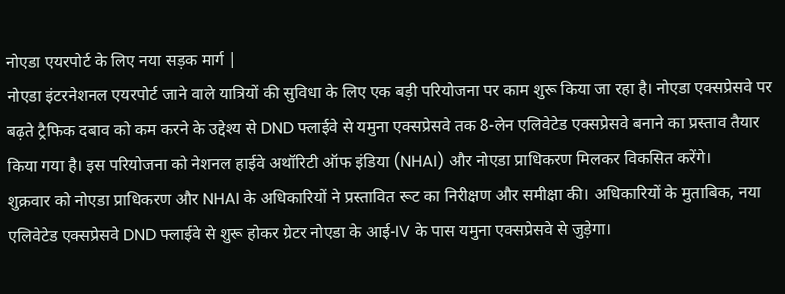नोएडा एयरपोर्ट के लिए नया सड़क मार्ग |
नोएडा इंटरनेशनल एयरपोर्ट जाने वाले यात्रियों की सुविधा के लिए एक बड़ी परियोजना पर काम शुरू किया जा रहा है। नोएडा एक्सप्रेसवे पर बढ़ते ट्रैफिक दबाव को कम करने के उद्देश्य से DND फ्लाईवे से यमुना एक्सप्रेसवे तक 8-लेन एलिवेटेड एक्सप्रेसवे बनाने का प्रस्ताव तैयार किया गया है। इस परियोजना को नेशनल हाईवे अथॉरिटी ऑफ इंडिया (NHAI) और नोएडा प्राधिकरण मिलकर विकसित करेंगे।
शुक्रवार को नोएडा प्राधिकरण और NHAI के अधिकारियों ने प्रस्तावित रूट का निरीक्षण और समीक्षा की। अधिकारियों के मुताबिक, नया एलिवेटेड एक्सप्रेसवे DND फ्लाईवे से शुरू होकर ग्रेटर नोएडा के आई-IV के पास यमुना एक्सप्रेसवे से जुड़ेगा।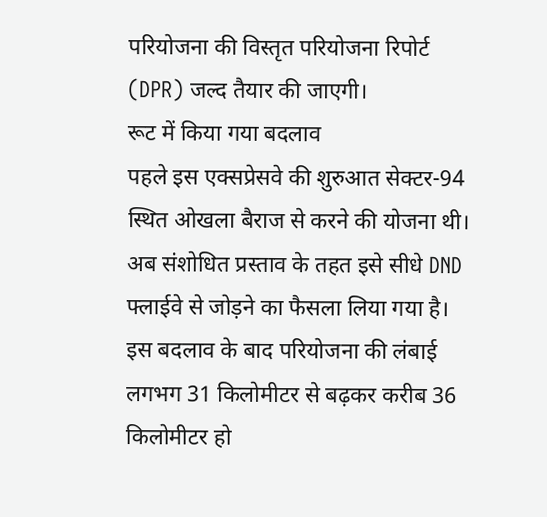परियोजना की विस्तृत परियोजना रिपोर्ट (DPR) जल्द तैयार की जाएगी।
रूट में किया गया बदलाव
पहले इस एक्सप्रेसवे की शुरुआत सेक्टर-94 स्थित ओखला बैराज से करने की योजना थी। अब संशोधित प्रस्ताव के तहत इसे सीधे DND फ्लाईवे से जोड़ने का फैसला लिया गया है। इस बदलाव के बाद परियोजना की लंबाई लगभग 31 किलोमीटर से बढ़कर करीब 36 किलोमीटर हो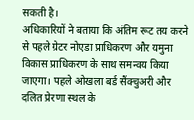सकती है।
अधिकारियों ने बताया कि अंतिम रूट तय करने से पहले ग्रेटर नोएडा प्राधिकरण और यमुना विकास प्राधिकरण के साथ समन्वय किया जाएगा। पहले ओखला बर्ड सैंक्चुअरी और दलित प्रेरणा स्थल के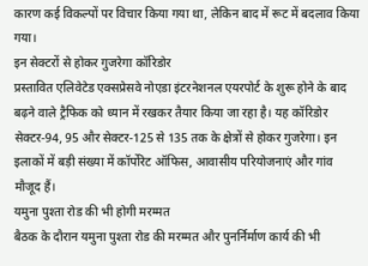कारण कई विकल्पों पर विचार किया गया था, लेकिन बाद में रूट में बदलाव किया गया।
इन सेक्टरों से होकर गुजरेगा कॉरिडोर
प्रस्तावित एलिवेटेड एक्सप्रेसवे नोएडा इंटरनेशनल एयरपोर्ट के शुरू होने के बाद बढ़ने वाले ट्रैफिक को ध्यान में रखकर तैयार किया जा रहा है। यह कॉरिडोर सेक्टर-94, 95 और सेक्टर-125 से 135 तक के क्षेत्रों से होकर गुजरेगा। इन इलाकों में बड़ी संख्या में कॉर्पोरेट ऑफिस, आवासीय परियोजनाएं और गांव मौजूद हैं।
यमुना पुश्ता रोड की भी होगी मरम्मत
बैठक के दौरान यमुना पुश्ता रोड की मरम्मत और पुनर्निर्माण कार्य की भी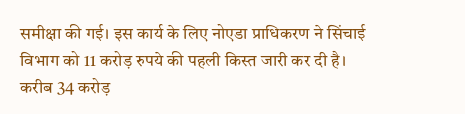समीक्षा की गई। इस कार्य के लिए नोएडा प्राधिकरण ने सिंचाई विभाग को 11 करोड़ रुपये की पहली किस्त जारी कर दी है। करीब 34 करोड़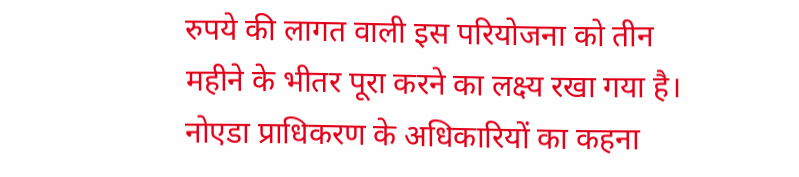रुपये की लागत वाली इस परियोजना को तीन महीने के भीतर पूरा करने का लक्ष्य रखा गया है।
नोएडा प्राधिकरण के अधिकारियों का कहना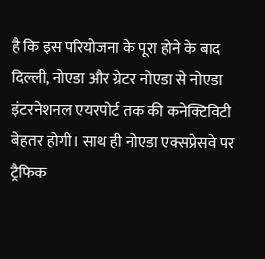है कि इस परियोजना के पूरा होने के बाद दिल्ली, नोएडा और ग्रेटर नोएडा से नोएडा इंटरनेशनल एयरपोर्ट तक की कनेक्टिविटी बेहतर होगी। साथ ही नोएडा एक्सप्रेसवे पर ट्रैफिक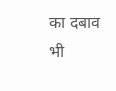का दबाव भी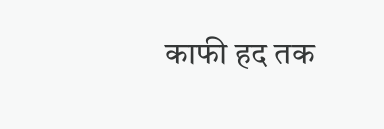काफी हद तक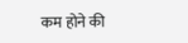कम होने की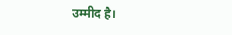उम्मीद है।